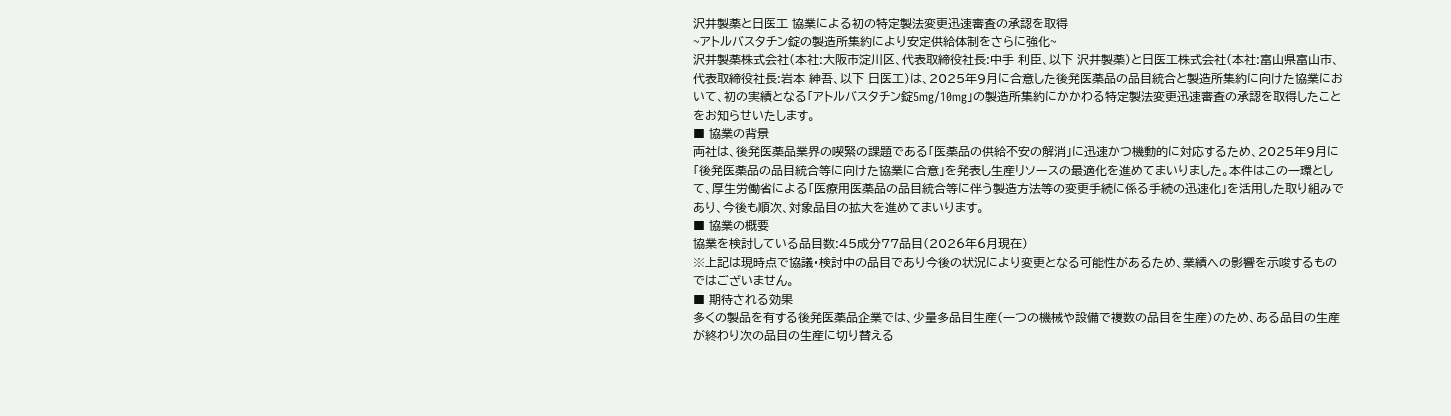沢井製薬と日医工 協業による初の特定製法変更迅速審査の承認を取得
~アトルバスタチン錠の製造所集約により安定供給体制をさらに強化~
沢井製薬株式会社(本社:大阪市淀川区、代表取締役社長:中手 利臣、以下 沢井製薬)と日医工株式会社(本社:富山県富山市、代表取締役社長:岩本 紳吾、以下 日医工)は、2025年9月に合意した後発医薬品の品目統合と製造所集約に向けた協業において、初の実績となる「アトルバスタチン錠5mg/10mg」の製造所集約にかかわる特定製法変更迅速審査の承認を取得したことをお知らせいたします。
■ 協業の背景
両社は、後発医薬品業界の喫緊の課題である「医薬品の供給不安の解消」に迅速かつ機動的に対応するため、2025年9月に「後発医薬品の品目統合等に向けた協業に合意」を発表し生産リソースの最適化を進めてまいりました。本件はこの一環として、厚生労働省による「医療用医薬品の品目統合等に伴う製造方法等の変更手続に係る手続の迅速化」を活用した取り組みであり、今後も順次、対象品目の拡大を進めてまいります。
■ 協業の概要
協業を検討している品目数:45成分77品目(2026年6月現在)
※上記は現時点で協議・検討中の品目であり今後の状況により変更となる可能性があるため、業績への影響を示唆するものではございません。
■ 期待される効果
多くの製品を有する後発医薬品企業では、少量多品目生産(一つの機械や設備で複数の品目を生産)のため、ある品目の生産が終わり次の品目の生産に切り替える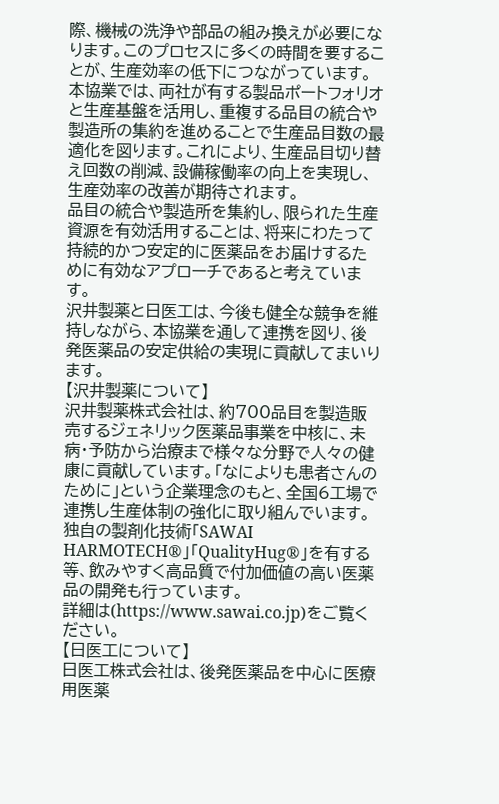際、機械の洗浄や部品の組み換えが必要になります。このプロセスに多くの時間を要することが、生産効率の低下につながっています。
本協業では、両社が有する製品ポートフォリオと生産基盤を活用し、重複する品目の統合や製造所の集約を進めることで生産品目数の最適化を図ります。これにより、生産品目切り替え回数の削減、設備稼働率の向上を実現し、生産効率の改善が期待されます。
品目の統合や製造所を集約し、限られた生産資源を有効活用することは、将来にわたって持続的かつ安定的に医薬品をお届けするために有効なアプローチであると考えています。
沢井製薬と日医工は、今後も健全な競争を維持しながら、本協業を通して連携を図り、後発医薬品の安定供給の実現に貢献してまいります。
【沢井製薬について】
沢井製薬株式会社は、約700品目を製造販売するジェネリック医薬品事業を中核に、未病・予防から治療まで様々な分野で人々の健康に貢献しています。「なによりも患者さんのために」という企業理念のもと、全国6工場で連携し生産体制の強化に取り組んでいます。独自の製剤化技術「SAWAI HARMOTECH®」「QualityHug®」を有する等、飲みやすく高品質で付加価値の高い医薬品の開発も行っています。
詳細は(https://www.sawai.co.jp)をご覧ください。
【日医工について】
日医工株式会社は、後発医薬品を中心に医療用医薬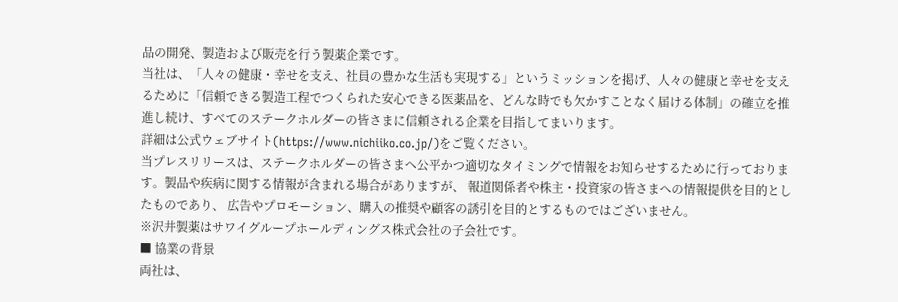品の開発、製造および販売を行う製薬企業です。
当社は、「人々の健康・幸せを支え、社員の豊かな生活も実現する」というミッションを掲げ、人々の健康と幸せを支えるために「信頼できる製造工程でつくられた安心できる医薬品を、どんな時でも欠かすことなく届ける体制」の確立を推進し続け、すべてのステークホルダーの皆さまに信頼される企業を目指してまいります。
詳細は公式ウェブサイト(https://www.nichiiko.co.jp/)をご覧ください。
当プレスリリースは、ステークホルダーの皆さまへ公平かつ適切なタイミングで情報をお知らせするために行っております。製品や疾病に関する情報が含まれる場合がありますが、 報道関係者や株主・投資家の皆さまへの情報提供を目的としたものであり、 広告やプロモーション、購入の推奨や顧客の誘引を目的とするものではございません。
※沢井製薬はサワイグループホールディングス株式会社の子会社です。
■ 協業の背景
両社は、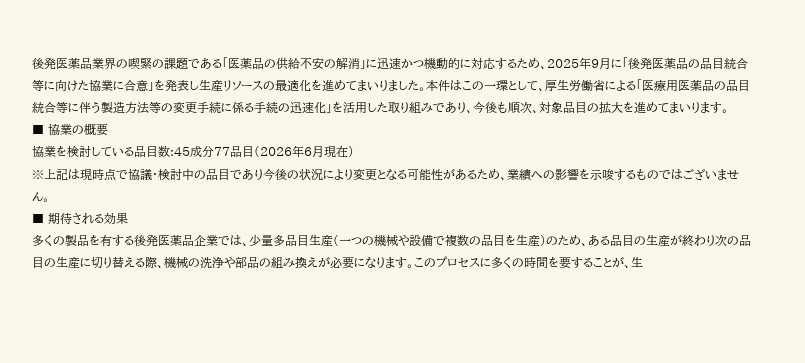後発医薬品業界の喫緊の課題である「医薬品の供給不安の解消」に迅速かつ機動的に対応するため、2025年9月に「後発医薬品の品目統合等に向けた協業に合意」を発表し生産リソースの最適化を進めてまいりました。本件はこの一環として、厚生労働省による「医療用医薬品の品目統合等に伴う製造方法等の変更手続に係る手続の迅速化」を活用した取り組みであり、今後も順次、対象品目の拡大を進めてまいります。
■ 協業の概要
協業を検討している品目数:45成分77品目(2026年6月現在)
※上記は現時点で協議・検討中の品目であり今後の状況により変更となる可能性があるため、業績への影響を示唆するものではございません。
■ 期待される効果
多くの製品を有する後発医薬品企業では、少量多品目生産(一つの機械や設備で複数の品目を生産)のため、ある品目の生産が終わり次の品目の生産に切り替える際、機械の洗浄や部品の組み換えが必要になります。このプロセスに多くの時間を要することが、生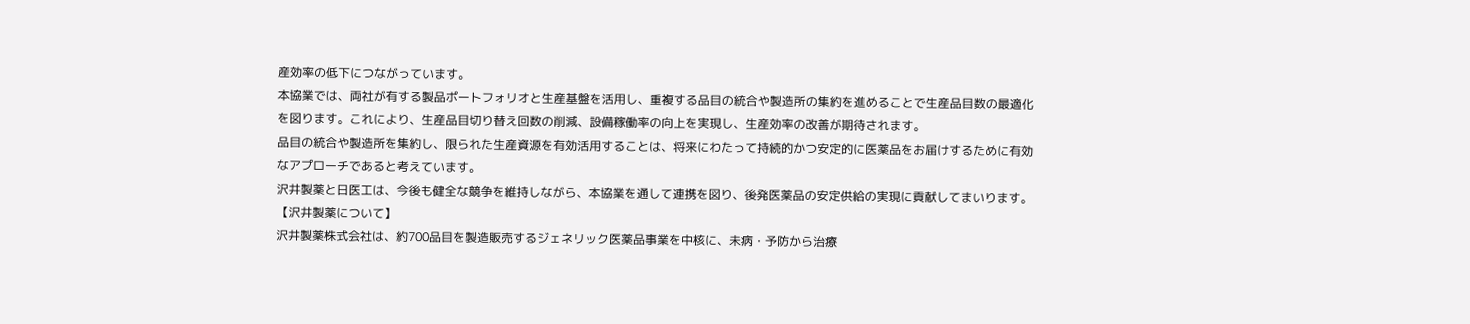産効率の低下につながっています。
本協業では、両社が有する製品ポートフォリオと生産基盤を活用し、重複する品目の統合や製造所の集約を進めることで生産品目数の最適化を図ります。これにより、生産品目切り替え回数の削減、設備稼働率の向上を実現し、生産効率の改善が期待されます。
品目の統合や製造所を集約し、限られた生産資源を有効活用することは、将来にわたって持続的かつ安定的に医薬品をお届けするために有効なアプローチであると考えています。
沢井製薬と日医工は、今後も健全な競争を維持しながら、本協業を通して連携を図り、後発医薬品の安定供給の実現に貢献してまいります。
【沢井製薬について】
沢井製薬株式会社は、約700品目を製造販売するジェネリック医薬品事業を中核に、未病・予防から治療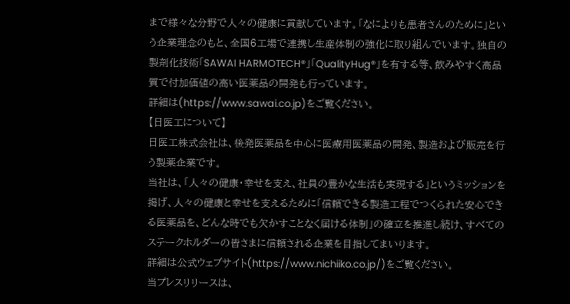まで様々な分野で人々の健康に貢献しています。「なによりも患者さんのために」という企業理念のもと、全国6工場で連携し生産体制の強化に取り組んでいます。独自の製剤化技術「SAWAI HARMOTECH®」「QualityHug®」を有する等、飲みやすく高品質で付加価値の高い医薬品の開発も行っています。
詳細は(https://www.sawai.co.jp)をご覧ください。
【日医工について】
日医工株式会社は、後発医薬品を中心に医療用医薬品の開発、製造および販売を行う製薬企業です。
当社は、「人々の健康・幸せを支え、社員の豊かな生活も実現する」というミッションを掲げ、人々の健康と幸せを支えるために「信頼できる製造工程でつくられた安心できる医薬品を、どんな時でも欠かすことなく届ける体制」の確立を推進し続け、すべてのステークホルダーの皆さまに信頼される企業を目指してまいります。
詳細は公式ウェブサイト(https://www.nichiiko.co.jp/)をご覧ください。
当プレスリリースは、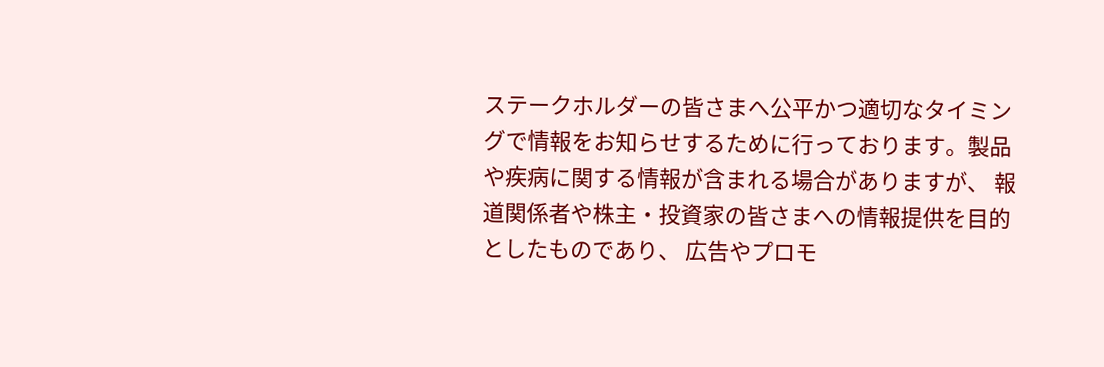ステークホルダーの皆さまへ公平かつ適切なタイミングで情報をお知らせするために行っております。製品や疾病に関する情報が含まれる場合がありますが、 報道関係者や株主・投資家の皆さまへの情報提供を目的としたものであり、 広告やプロモ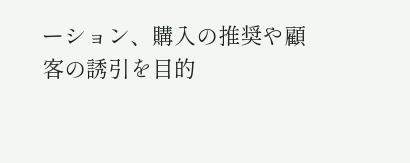ーション、購入の推奨や顧客の誘引を目的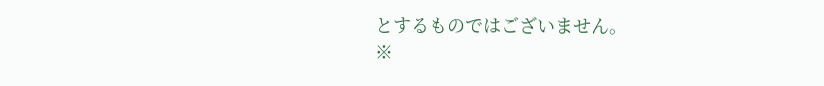とするものではございません。
※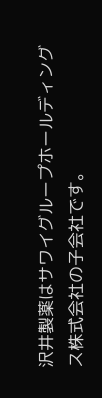沢井製薬はサワイグループホールディングス株式会社の子会社です。